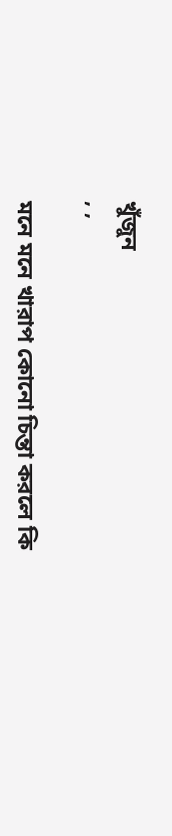খুঁজুন
, ,

মনে মনে খারাপ কোনো চিন্তা করলে কি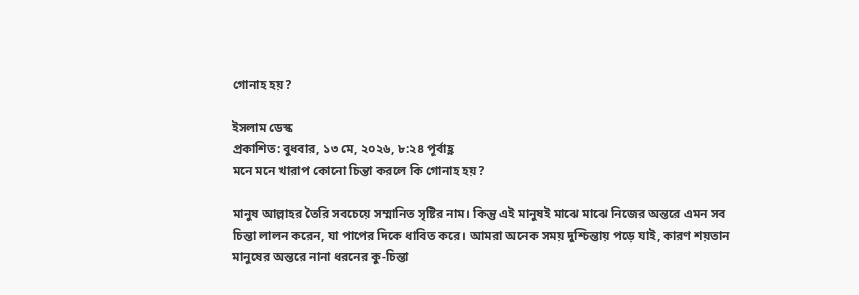গোনাহ হয়?

ইসলাম ডেস্ক
প্রকাশিত: বুধবার, ১৩ মে, ২০২৬, ৮:২৪ পূর্বাহ্ণ
মনে মনে খারাপ কোনো চিন্তা করলে কি গোনাহ হয়?

মানুষ আল্লাহর তৈরি সবচেয়ে সম্মানিত সৃষ্টির নাম। কিন্তু এই মানুষই মাঝে মাঝে নিজের অন্তরে এমন সব চিন্তা লালন করেন, যা পাপের দিকে ধাবিত করে। আমরা অনেক সময় দুশ্চিন্তায় পড়ে যাই, কারণ শয়তান মানুষের অন্তরে নানা ধরনের কু-চিন্তা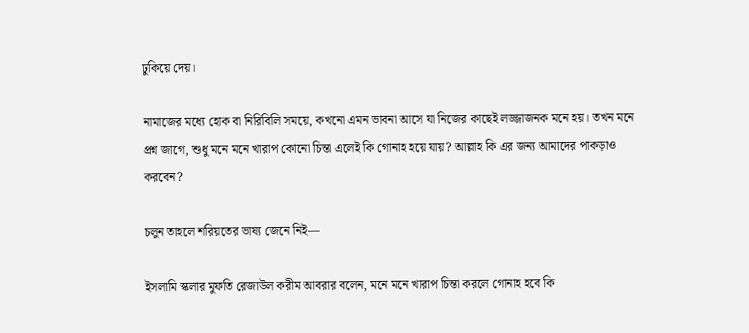ঢুকিয়ে দেয়।

নামাজের মধ্যে হোক বা নিরিবিলি সময়ে, কখনো এমন ভাবনা আসে যা নিজের কাছেই লজ্জাজনক মনে হয়। তখন মনে প্রশ্ন জাগে, শুধু মনে মনে খারাপ কোনো চিন্তা এলেই কি গোনাহ হয়ে যায়? আল্লাহ কি এর জন্য আমাদের পাকড়াও করবেন?

চলুন তাহলে শরিয়তের ভাষ্য জেনে নিই—

ইসলামি স্কলার মুফতি রেজাউল করীম আবরার বলেন, মনে মনে খারাপ চিন্তা করলে গোনাহ হবে কি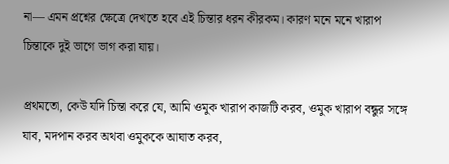না— এমন প্রশ্নের ক্ষেত্রে দেখতে হবে এই চিন্তার ধরন কীরকম। কারণ মনে মনে খারাপ চিন্তাকে দুই ভাগে ভাগ করা যায়।

প্রথমতো, কেউ যদি চিন্তা করে যে, আমি ওমুক খারাপ কাজটি করব, ওমুক খারাপ বন্ধুর সঙ্গে যাব, মদপান করব অথবা ওমুককে আঘাত করব,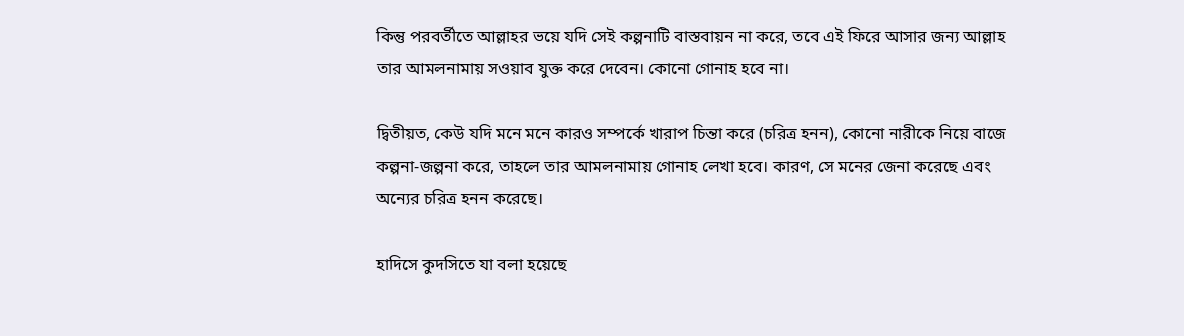কিন্তু পরবর্তীতে আল্লাহর ভয়ে যদি সেই কল্পনাটি বাস্তবায়ন না করে, তবে এই ফিরে আসার জন্য আল্লাহ তার আমলনামায় সওয়াব যুক্ত করে দেবেন। কোনো গোনাহ হবে না।

দ্বিতীয়ত, কেউ যদি মনে মনে কারও সম্পর্কে খারাপ চিন্তা করে (চরিত্র হনন), কোনো নারীকে নিয়ে বাজে কল্পনা-জল্পনা করে, তাহলে তার আমলনামায় গোনাহ লেখা হবে। কারণ, সে মনের জেনা করেছে এবং অন্যের চরিত্র হনন করেছে।

হাদিসে কুদসিতে যা বলা হয়েছে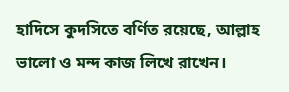হাদিসে কুদসিতে বর্ণিত রয়েছে, আল্লাহ ভালো ও মন্দ কাজ লিখে রাখেন।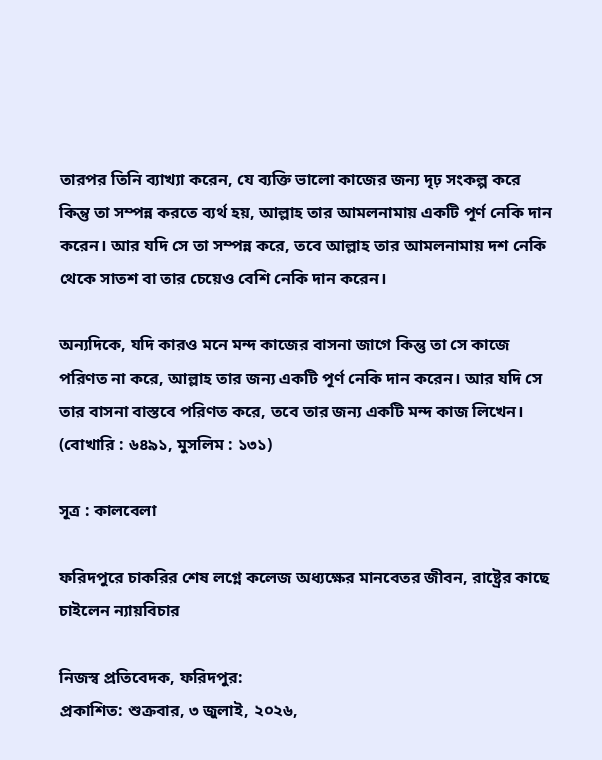তারপর তিনি ব্যাখ্যা করেন, যে ব্যক্তি ভালো কাজের জন্য দৃঢ় সংকল্প করে কিন্তু তা সম্পন্ন করতে ব্যর্থ হয়, আল্লাহ তার আমলনামায় একটি পূর্ণ নেকি দান করেন। আর যদি সে তা সম্পন্ন করে, তবে আল্লাহ তার আমলনামায় দশ নেকি থেকে সাতশ বা তার চেয়েও বেশি নেকি দান করেন।

অন্যদিকে, যদি কারও মনে মন্দ কাজের বাসনা জাগে কিন্তু তা সে কাজে পরিণত না করে, আল্লাহ তার জন্য একটি পূর্ণ নেকি দান করেন। আর যদি সে তার বাসনা বাস্তবে পরিণত করে, তবে তার জন্য একটি মন্দ কাজ লিখেন। (বোখারি : ৬৪৯১, মুসলিম : ১৩১)

সূত্র : কালবেলা

ফরিদপুরে চাকরির শেষ লগ্নে কলেজ অধ্যক্ষের মানবেতর জীবন, রাষ্ট্রের কাছে চাইলেন ন্যায়বিচার

নিজস্ব প্রতিবেদক, ফরিদপুর:
প্রকাশিত: শুক্রবার, ৩ জুলাই, ২০২৬,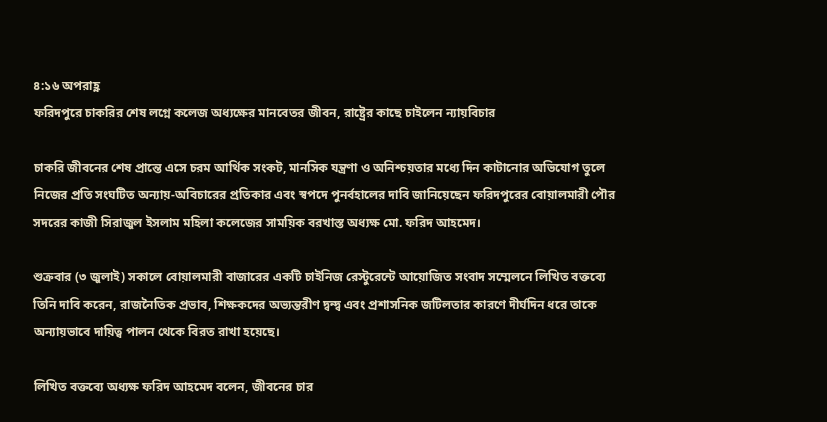৪:১৬ অপরাহ্ণ
ফরিদপুরে চাকরির শেষ লগ্নে কলেজ অধ্যক্ষের মানবেতর জীবন, রাষ্ট্রের কাছে চাইলেন ন্যায়বিচার

চাকরি জীবনের শেষ প্রান্তে এসে চরম আর্থিক সংকট, মানসিক যন্ত্রণা ও অনিশ্চয়তার মধ্যে দিন কাটানোর অভিযোগ তুলে নিজের প্রতি সংঘটিত অন্যায়-অবিচারের প্রতিকার এবং স্বপদে পুনর্বহালের দাবি জানিয়েছেন ফরিদপুরের বোয়ালমারী পৌর সদরের কাজী সিরাজুল ইসলাম মহিলা কলেজের সাময়িক বরখাস্ত অধ্যক্ষ মো. ফরিদ আহমেদ।

শুক্রবার (৩ জুলাই) সকালে বোয়ালমারী বাজারের একটি চাইনিজ রেস্টুরেন্টে আয়োজিত সংবাদ সম্মেলনে লিখিত বক্তব্যে তিনি দাবি করেন, রাজনৈতিক প্রভাব, শিক্ষকদের অভ্যন্তরীণ দ্বন্দ্ব এবং প্রশাসনিক জটিলতার কারণে দীর্ঘদিন ধরে তাকে অন্যায়ভাবে দায়িত্ব পালন থেকে বিরত রাখা হয়েছে।

লিখিত বক্তব্যে অধ্যক্ষ ফরিদ আহমেদ বলেন, জীবনের চার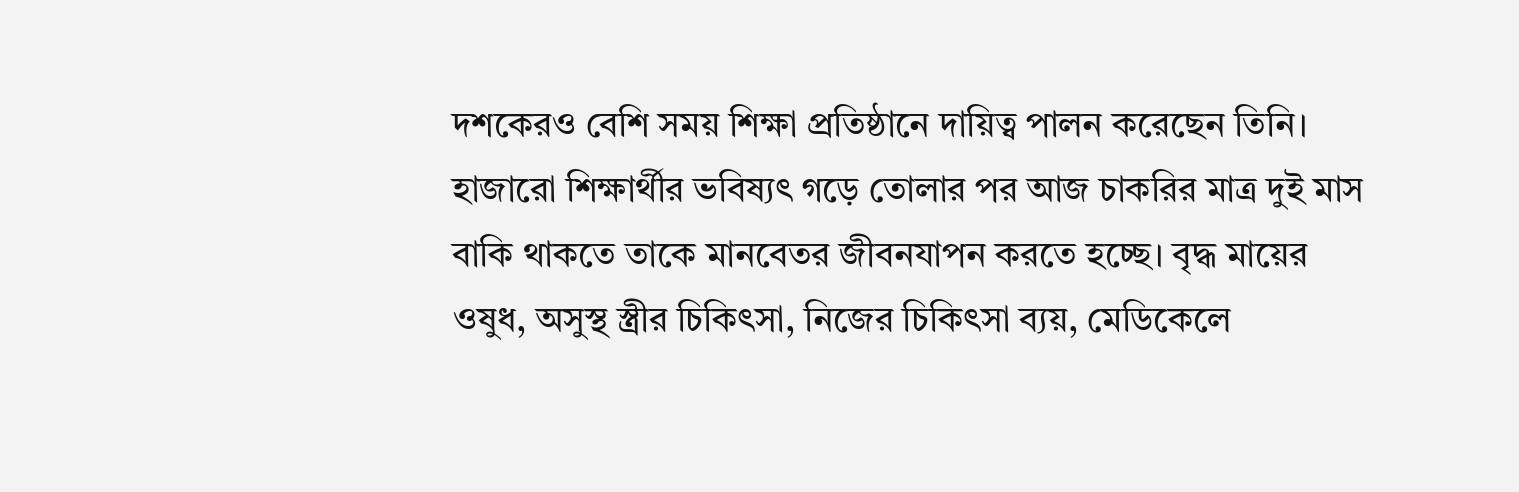দশকেরও বেশি সময় শিক্ষা প্রতিষ্ঠানে দায়িত্ব পালন করেছেন তিনি। হাজারো শিক্ষার্থীর ভবিষ্যৎ গড়ে তোলার পর আজ চাকরির মাত্র দুই মাস বাকি থাকতে তাকে মানবেতর জীবনযাপন করতে হচ্ছে। বৃদ্ধ মায়ের ওষুধ, অসুস্থ স্ত্রীর চিকিৎসা, নিজের চিকিৎসা ব্যয়, মেডিকেলে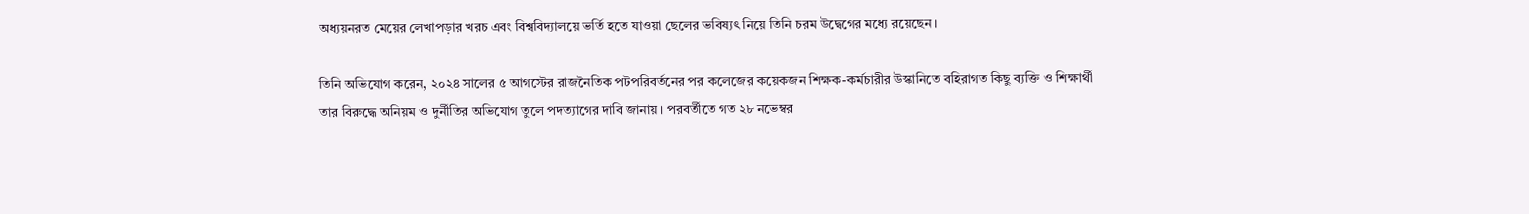অধ্যয়নরত মেয়ের লেখাপড়ার খরচ এবং বিশ্ববিদ্যালয়ে ভর্তি হতে যাওয়া ছেলের ভবিষ্যৎ নিয়ে তিনি চরম উদ্বেগের মধ্যে রয়েছেন।

তিনি অভিযোগ করেন, ২০২৪ সালের ৫ আগস্টের রাজনৈতিক পটপরিবর্তনের পর কলেজের কয়েকজন শিক্ষক-কর্মচারীর উস্কানিতে বহিরাগত কিছু ব্যক্তি ও শিক্ষার্থী তার বিরুদ্ধে অনিয়ম ও দুর্নীতির অভিযোগ তুলে পদত্যাগের দাবি জানায়। পরবর্তীতে গত ২৮ নভেম্বর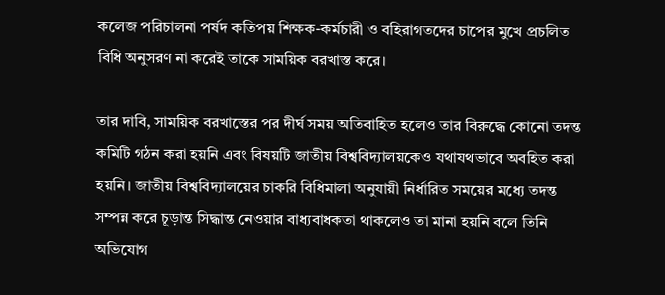কলেজ পরিচালনা পর্ষদ কতিপয় শিক্ষক-কর্মচারী ও বহিরাগতদের চাপের মুখে প্রচলিত বিধি অনুসরণ না করেই তাকে সাময়িক বরখাস্ত করে।

তার দাবি, সাময়িক বরখাস্তের পর দীর্ঘ সময় অতিবাহিত হলেও তার বিরুদ্ধে কোনো তদন্ত কমিটি গঠন করা হয়নি এবং বিষয়টি জাতীয় বিশ্ববিদ্যালয়কেও যথাযথভাবে অবহিত করা হয়নি। জাতীয় বিশ্ববিদ্যালয়ের চাকরি বিধিমালা অনুযায়ী নির্ধারিত সময়ের মধ্যে তদন্ত সম্পন্ন করে চূড়ান্ত সিদ্ধান্ত নেওয়ার বাধ্যবাধকতা থাকলেও তা মানা হয়নি বলে তিনি অভিযোগ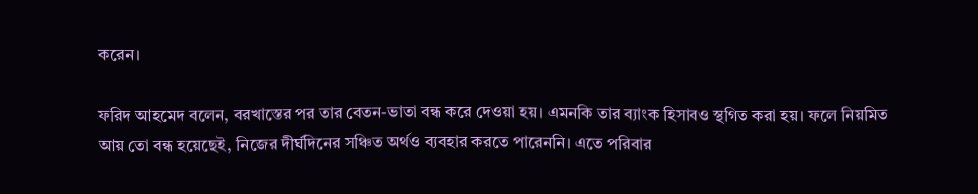করেন।

ফরিদ আহমেদ বলেন, বরখাস্তের পর তার বেতন-ভাতা বন্ধ করে দেওয়া হয়। এমনকি তার ব্যাংক হিসাবও স্থগিত করা হয়। ফলে নিয়মিত আয় তো বন্ধ হয়েছেই, নিজের দীর্ঘদিনের সঞ্চিত অর্থও ব্যবহার করতে পারেননি। এতে পরিবার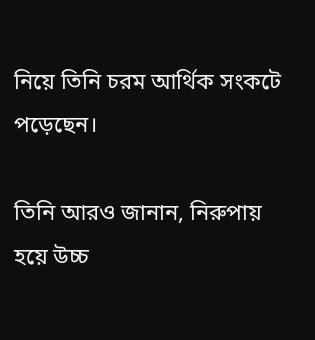নিয়ে তিনি চরম আর্থিক সংকটে পড়েছেন।

তিনি আরও জানান, নিরুপায় হয়ে উচ্চ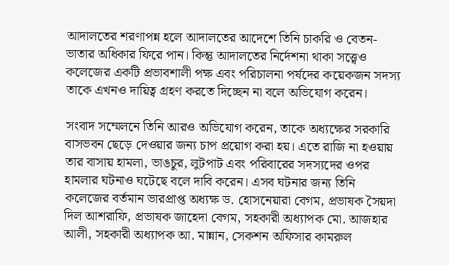আদালতের শরণাপন্ন হলে আদালতের আদেশে তিনি চাকরি ও বেতন-ভাতার অধিকার ফিরে পান। কিন্তু আদালতের নির্দেশনা থাকা সত্ত্বেও কলেজের একটি প্রভাবশালী পক্ষ এবং পরিচালনা পর্ষদের কয়েকজন সদস্য তাকে এখনও দায়িত্ব গ্রহণ করতে দিচ্ছেন না বলে অভিযোগ করেন।

সংবাদ সম্মেলনে তিনি আরও অভিযোগ করেন, তাকে অধ্যক্ষের সরকারি বাসভবন ছেড়ে দেওয়ার জন্য চাপ প্রয়োগ করা হয়। এতে রাজি না হওয়ায় তার বাসায় হামলা, ভাঙচুর, লুটপাট এবং পরিবারের সদস্যদের ওপর হামলার ঘটনাও ঘটেছে বলে দাবি করেন। এসব ঘটনার জন্য তিনি কলেজের বর্তমান ভারপ্রাপ্ত অধ্যক্ষ ড. হোসনেয়ারা বেগম, প্রভাষক সৈয়দা দিল আশরাফি, প্রভাষক জাহেদা বেগম, সহকারী অধ্যাপক মো. আজহার আলী, সহকারী অধ্যাপক আ. মান্নান, সেকশন অফিসার কামরুল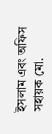ইসলাম এবং অফিস সহায়ক মো.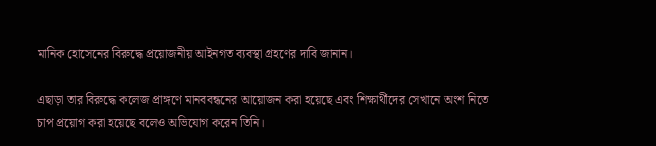মানিক হোসেনের বিরুদ্ধে প্রয়োজনীয় আইনগত ব্যবস্থা গ্রহণের দাবি জানান।

এছাড়া তার বিরুদ্ধে কলেজ প্রাঙ্গণে মানববন্ধনের আয়োজন করা হয়েছে এবং শিক্ষার্থীদের সেখানে অংশ নিতে চাপ প্রয়োগ করা হয়েছে বলেও অভিযোগ করেন তিনি।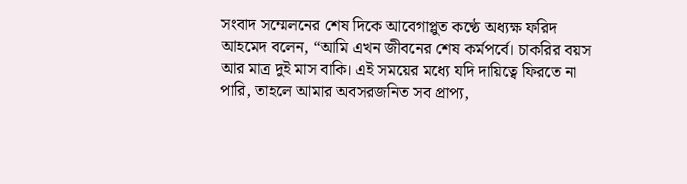সংবাদ সম্মেলনের শেষ দিকে আবেগাপ্লুত কণ্ঠে অধ্যক্ষ ফরিদ আহমেদ বলেন, “আমি এখন জীবনের শেষ কর্মপর্বে। চাকরির বয়স আর মাত্র দুই মাস বাকি। এই সময়ের মধ্যে যদি দায়িত্বে ফিরতে না পারি, তাহলে আমার অবসরজনিত সব প্রাপ্য,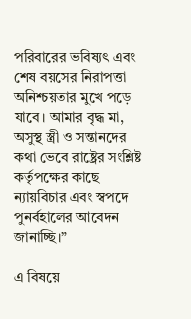পরিবারের ভবিষ্যৎ এবং শেষ বয়সের নিরাপত্তা অনিশ্চয়তার মুখে পড়ে যাবে। আমার বৃদ্ধ মা, অসুস্থ স্ত্রী ও সন্তানদের কথা ভেবে রাষ্ট্রের সংশ্লিষ্ট কর্তৃপক্ষের কাছে ন্যায়বিচার এবং স্বপদে পুনর্বহালের আবেদন জানাচ্ছি।”

এ বিষয়ে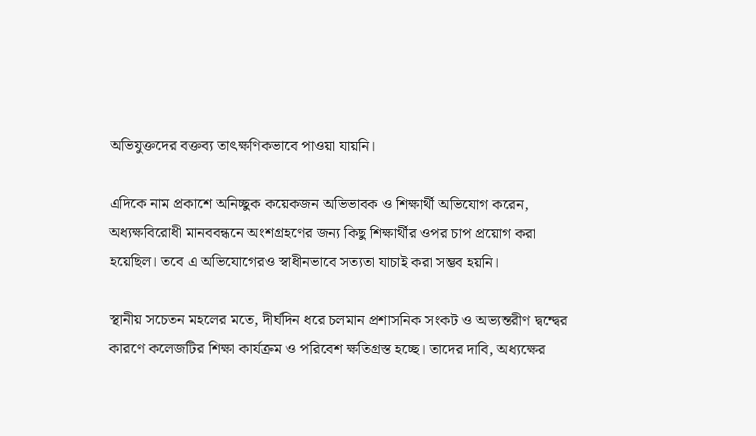অভিযুক্তদের বক্তব্য তাৎক্ষণিকভাবে পাওয়া যায়নি।

এদিকে নাম প্রকাশে অনিচ্ছুক কয়েকজন অভিভাবক ও শিক্ষার্থী অভিযোগ করেন, অধ্যক্ষবিরোধী মানববন্ধনে অংশগ্রহণের জন্য কিছু শিক্ষার্থীর ওপর চাপ প্রয়োগ করা হয়েছিল। তবে এ অভিযোগেরও স্বাধীনভাবে সত্যতা যাচাই করা সম্ভব হয়নি।

স্থানীয় সচেতন মহলের মতে, দীর্ঘদিন ধরে চলমান প্রশাসনিক সংকট ও অভ্যন্তরীণ দ্বন্দ্বের কারণে কলেজটির শিক্ষা কার্যক্রম ও পরিবেশ ক্ষতিগ্রস্ত হচ্ছে। তাদের দাবি, অধ্যক্ষের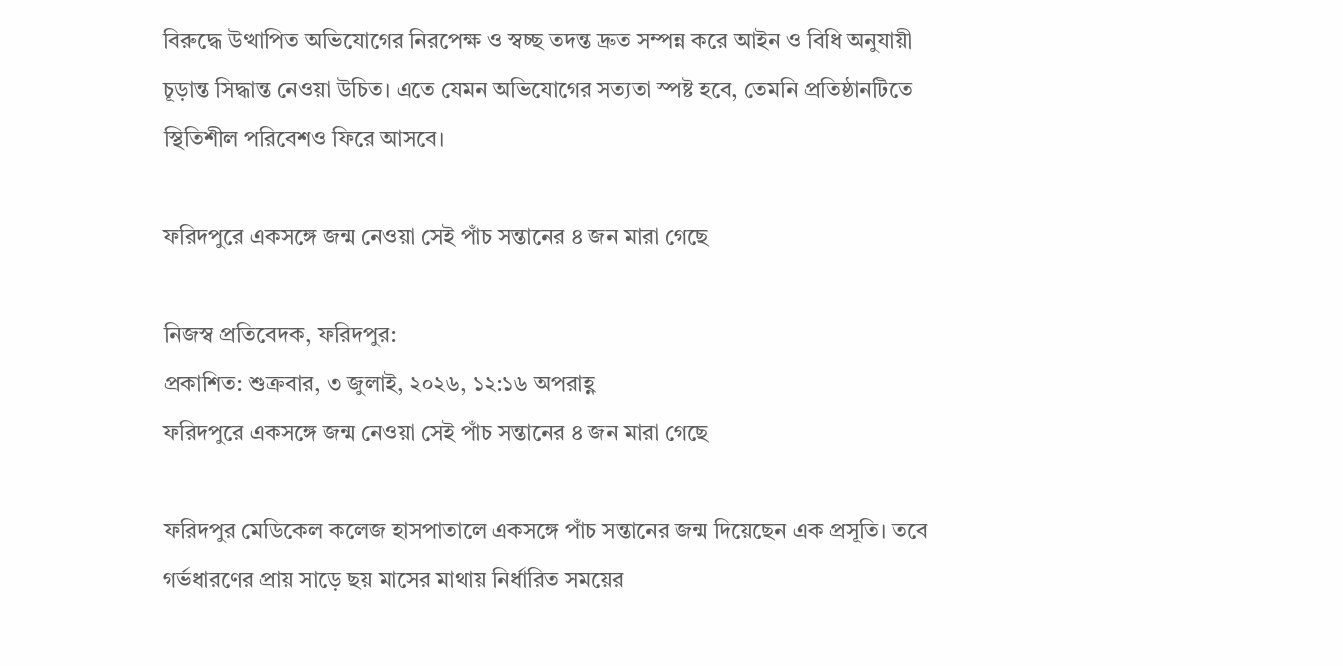বিরুদ্ধে উত্থাপিত অভিযোগের নিরপেক্ষ ও স্বচ্ছ তদন্ত দ্রুত সম্পন্ন করে আইন ও বিধি অনুযায়ী চূড়ান্ত সিদ্ধান্ত নেওয়া উচিত। এতে যেমন অভিযোগের সত্যতা স্পষ্ট হবে, তেমনি প্রতিষ্ঠানটিতে স্থিতিশীল পরিবেশও ফিরে আসবে।

ফরিদপুরে একসঙ্গে জন্ম নেওয়া সেই পাঁচ সন্তানের ৪ জন মারা গেছে

নিজস্ব প্রতিবেদক, ফরিদপুর:
প্রকাশিত: শুক্রবার, ৩ জুলাই, ২০২৬, ১২:১৬ অপরাহ্ণ
ফরিদপুরে একসঙ্গে জন্ম নেওয়া সেই পাঁচ সন্তানের ৪ জন মারা গেছে

ফরিদপুর মেডিকেল কলেজ হাসপাতালে একসঙ্গে পাঁচ সন্তানের জন্ম দিয়েছেন এক প্রসূতি। তবে গর্ভধারণের প্রায় সাড়ে ছয় মাসের মাথায় নির্ধারিত সময়ের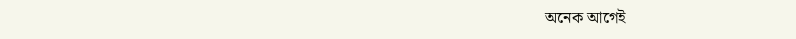অনেক আগেই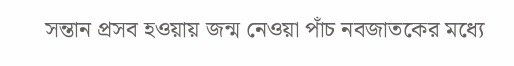সন্তান প্রসব হওয়ায় জন্ম নেওয়া পাঁচ নবজাতকের মধ্যে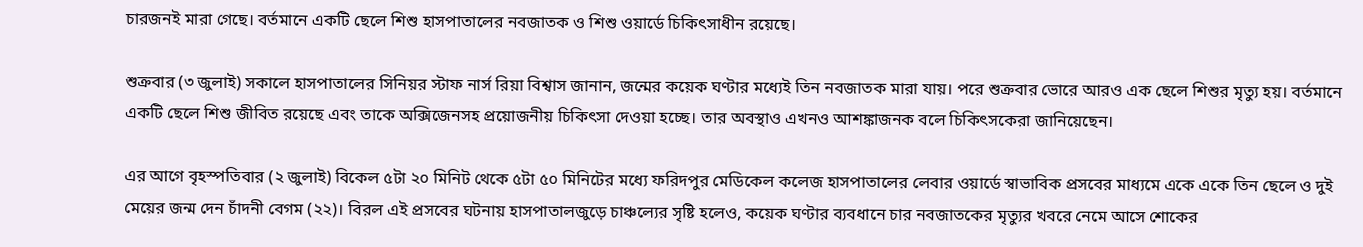চারজনই মারা গেছে। বর্তমানে একটি ছেলে শিশু হাসপাতালের নবজাতক ও শিশু ওয়ার্ডে চিকিৎসাধীন রয়েছে।

শুক্রবার (৩ জুলাই) সকালে হাসপাতালের সিনিয়র স্টাফ নার্স রিয়া বিশ্বাস জানান, জন্মের কয়েক ঘণ্টার মধ্যেই তিন নবজাতক মারা যায়। পরে শুক্রবার ভোরে আরও এক ছেলে শিশুর মৃত্যু হয়। বর্তমানে একটি ছেলে শিশু জীবিত রয়েছে এবং তাকে অক্সিজেনসহ প্রয়োজনীয় চিকিৎসা দেওয়া হচ্ছে। তার অবস্থাও এখনও আশঙ্কাজনক বলে চিকিৎসকেরা জানিয়েছেন।

এর আগে বৃহস্পতিবার (২ জুলাই) বিকেল ৫টা ২০ মিনিট থেকে ৫টা ৫০ মিনিটের মধ্যে ফরিদপুর মেডিকেল কলেজ হাসপাতালের লেবার ওয়ার্ডে স্বাভাবিক প্রসবের মাধ্যমে একে একে তিন ছেলে ও দুই মেয়ের জন্ম দেন চাঁদনী বেগম (২২)। বিরল এই প্রসবের ঘটনায় হাসপাতালজুড়ে চাঞ্চল্যের সৃষ্টি হলেও, কয়েক ঘণ্টার ব্যবধানে চার নবজাতকের মৃত্যুর খবরে নেমে আসে শোকের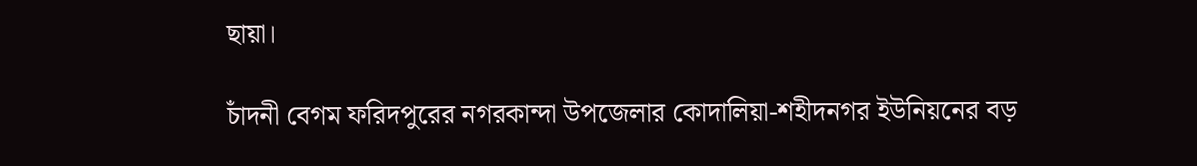ছায়া।

চাঁদনী বেগম ফরিদপুরের নগরকান্দা উপজেলার কোদালিয়া-শহীদনগর ইউনিয়নের বড়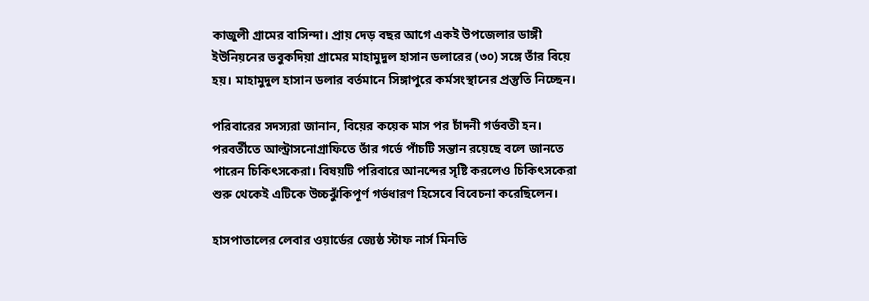কাজুলী গ্রামের বাসিন্দা। প্রায় দেড় বছর আগে একই উপজেলার ডাঙ্গী ইউনিয়নের ভবুকদিয়া গ্রামের মাহামুদুল হাসান ডলারের (৩০) সঙ্গে তাঁর বিয়ে হয়। মাহামুদুল হাসান ডলার বর্তমানে সিঙ্গাপুরে কর্মসংস্থানের প্রস্তুতি নিচ্ছেন।

পরিবারের সদস্যরা জানান, বিয়ের কয়েক মাস পর চাঁদনী গর্ভবতী হন। পরবর্তীতে আল্ট্রাসনোগ্রাফিতে তাঁর গর্ভে পাঁচটি সন্তান রয়েছে বলে জানতে পারেন চিকিৎসকেরা। বিষয়টি পরিবারে আনন্দের সৃষ্টি করলেও চিকিৎসকেরা শুরু থেকেই এটিকে উচ্চঝুঁকিপূর্ণ গর্ভধারণ হিসেবে বিবেচনা করেছিলেন।

হাসপাতালের লেবার ওয়ার্ডের জ্যেষ্ঠ স্টাফ নার্স মিনতি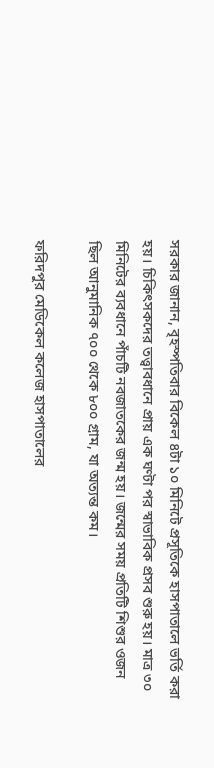সরকার জানান, বৃহস্পতিবার বিকেল ৪টা ১০ মিনিটে প্রসূতিকে হাসপাতালে ভর্তি করা হয়। চিকিৎসকদের তত্ত্বাবধানে প্রায় এক ঘণ্টা পর স্বাভাবিক প্রসব শুরু হয়। মাত্র ৩০ মিনিটের ব্যবধানে পাঁচটি নবজাতকের জন্ম হয়। জন্মের সময় প্রতিটি শিশুর ওজন ছিল আনুমানিক ৭০০ থেকে ৮০০ গ্রাম, যা অত্যন্ত কম।

ফরিদপুর মেডিকেল কলেজ হাসপাতালের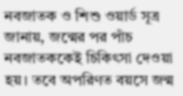নবজাতক ও শিশু ওয়ার্ড সূত্র জানায়, জন্মের পর পাঁচ নবজাতককেই চিকিৎসা দেওয়া হয়। তবে অপরিণত বয়সে জন্ম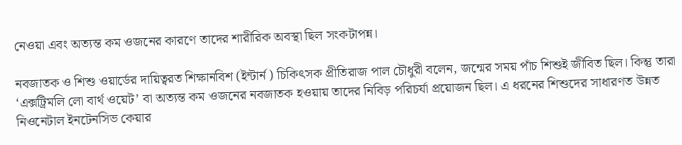নেওয়া এবং অত্যন্ত কম ওজনের কারণে তাদের শারীরিক অবস্থা ছিল সংকটাপন্ন।

নবজাতক ও শিশু ওয়ার্ডের দায়িত্বরত শিক্ষানবিশ (ইন্টার্ন) চিকিৎসক প্রীতিরাজ পাল চৌধুরী বলেন, জন্মের সময় পাঁচ শিশুই জীবিত ছিল। কিন্তু তারা ‘এক্সট্রিমলি লো বার্থ ওয়েট’ বা অত্যন্ত কম ওজনের নবজাতক হওয়ায় তাদের নিবিড় পরিচর্যা প্রয়োজন ছিল। এ ধরনের শিশুদের সাধারণত উন্নত নিওনেটাল ইনটেনসিভ কেয়ার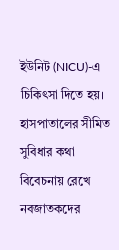ইউনিট (NICU)-এ চিকিৎসা দিতে হয়। হাসপাতালের সীমিত সুবিধার কথা বিবেচনায় রেখে নবজাতকদের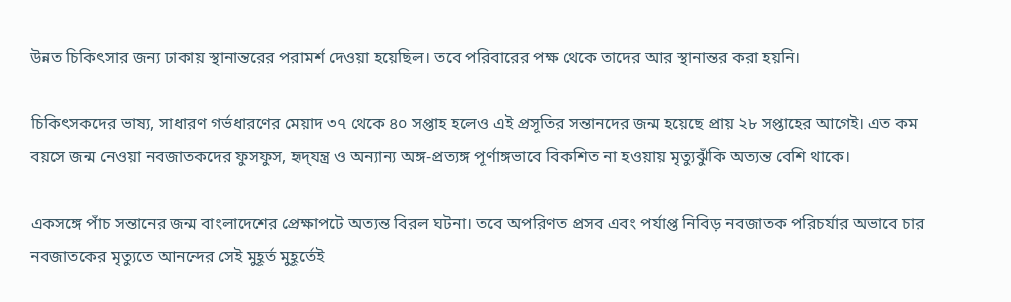উন্নত চিকিৎসার জন্য ঢাকায় স্থানান্তরের পরামর্শ দেওয়া হয়েছিল। তবে পরিবারের পক্ষ থেকে তাদের আর স্থানান্তর করা হয়নি।

চিকিৎসকদের ভাষ্য, সাধারণ গর্ভধারণের মেয়াদ ৩৭ থেকে ৪০ সপ্তাহ হলেও এই প্রসূতির সন্তানদের জন্ম হয়েছে প্রায় ২৮ সপ্তাহের আগেই। এত কম বয়সে জন্ম নেওয়া নবজাতকদের ফুসফুস, হৃদ্‌যন্ত্র ও অন্যান্য অঙ্গ-প্রত্যঙ্গ পূর্ণাঙ্গভাবে বিকশিত না হওয়ায় মৃত্যুঝুঁকি অত্যন্ত বেশি থাকে।

একসঙ্গে পাঁচ সন্তানের জন্ম বাংলাদেশের প্রেক্ষাপটে অত্যন্ত বিরল ঘটনা। তবে অপরিণত প্রসব এবং পর্যাপ্ত নিবিড় নবজাতক পরিচর্যার অভাবে চার নবজাতকের মৃত্যুতে আনন্দের সেই মুহূর্ত মুহূর্তেই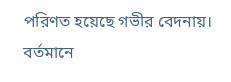পরিণত হয়েছে গভীর বেদনায়। বর্তমানে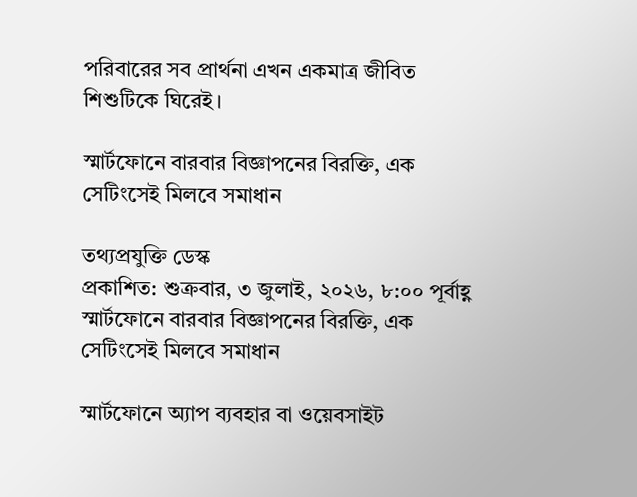পরিবারের সব প্রার্থনা এখন একমাত্র জীবিত শিশুটিকে ঘিরেই।

স্মার্টফোনে বারবার বিজ্ঞাপনের বিরক্তি, এক সেটিংসেই মিলবে সমাধান

তথ্যপ্রযুক্তি ডেস্ক
প্রকাশিত: শুক্রবার, ৩ জুলাই, ২০২৬, ৮:০০ পূর্বাহ্ণ
স্মার্টফোনে বারবার বিজ্ঞাপনের বিরক্তি, এক সেটিংসেই মিলবে সমাধান

স্মার্টফোনে অ্যাপ ব্যবহার বা ওয়েবসাইট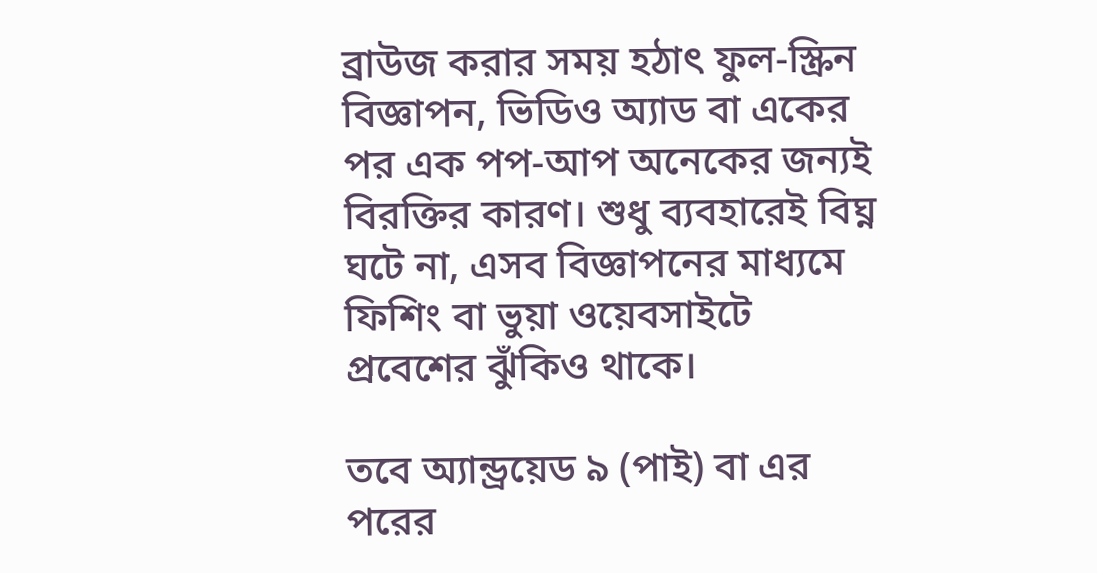ব্রাউজ করার সময় হঠাৎ ফুল-স্ক্রিন বিজ্ঞাপন, ভিডিও অ্যাড বা একের পর এক পপ-আপ অনেকের জন্যই বিরক্তির কারণ। শুধু ব্যবহারেই বিঘ্ন ঘটে না, এসব বিজ্ঞাপনের মাধ্যমে ফিশিং বা ভুয়া ওয়েবসাইটে প্রবেশের ঝুঁকিও থাকে।

তবে অ্যান্ড্রয়েড ৯ (পাই) বা এর পরের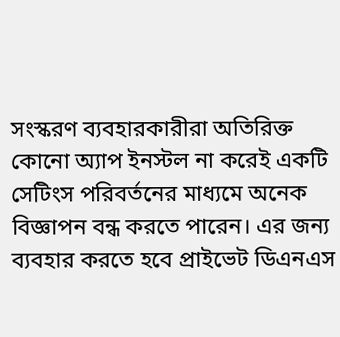সংস্করণ ব্যবহারকারীরা অতিরিক্ত কোনো অ্যাপ ইনস্টল না করেই একটি সেটিংস পরিবর্তনের মাধ্যমে অনেক বিজ্ঞাপন বন্ধ করতে পারেন। এর জন্য ব্যবহার করতে হবে প্রাইভেট ডিএনএস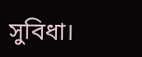সুবিধা।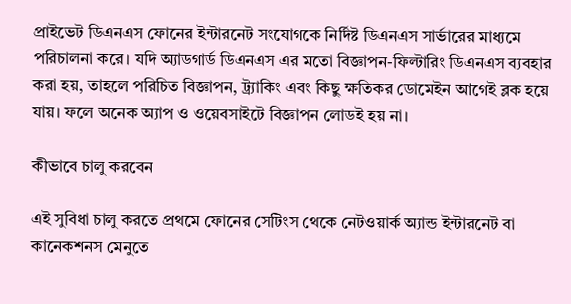প্রাইভেট ডিএনএস ফোনের ইন্টারনেট সংযোগকে নির্দিষ্ট ডিএনএস সার্ভারের মাধ্যমে পরিচালনা করে। যদি অ্যাডগার্ড ডিএনএস এর মতো বিজ্ঞাপন-ফিল্টারিং ডিএনএস ব্যবহার করা হয়, তাহলে পরিচিত বিজ্ঞাপন, ট্র্যাকিং এবং কিছু ক্ষতিকর ডোমেইন আগেই ব্লক হয়ে যায়। ফলে অনেক অ্যাপ ও ওয়েবসাইটে বিজ্ঞাপন লোডই হয় না।

কীভাবে চালু করবেন

এই সুবিধা চালু করতে প্রথমে ফোনের সেটিংস থেকে নেটওয়ার্ক অ্যান্ড ইন্টারনেট বা কানেকশনস মেনুতে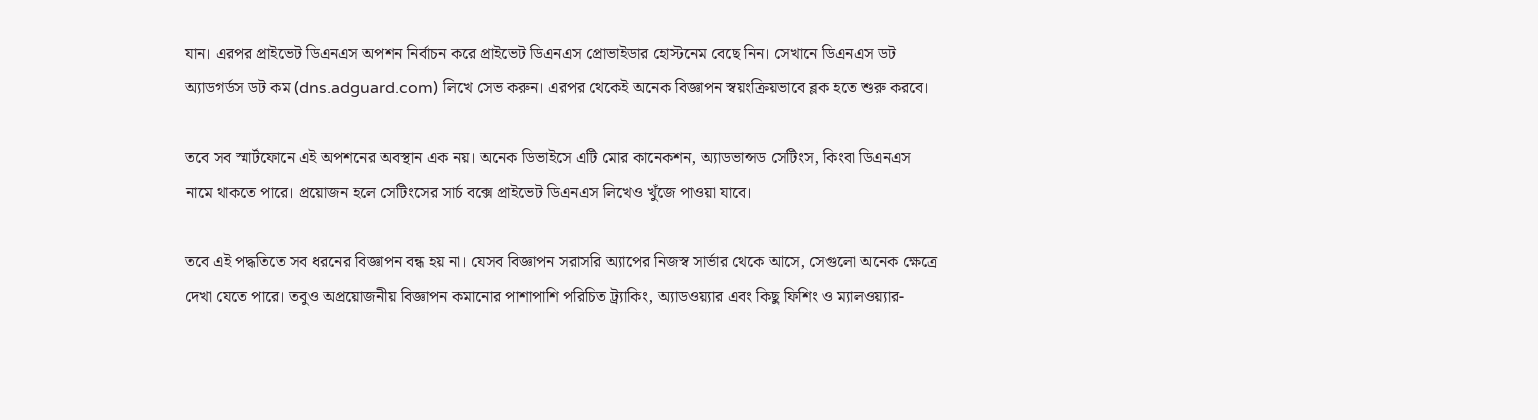যান। এরপর প্রাইভেট ডিএনএস অপশন নির্বাচন করে প্রাইভেট ডিএনএস প্রোভাইডার হোস্টনেম বেছে নিন। সেখানে ডিএনএস ডট অ্যাডগর্ডস ডট কম (dns.adguard.com) লিখে সেভ করুন। এরপর থেকেই অনেক বিজ্ঞাপন স্বয়ংক্রিয়ভাবে ব্লক হতে শুরু করবে।

তবে সব স্মার্টফোনে এই অপশনের অবস্থান এক নয়। অনেক ডিভাইসে এটি মোর কানেকশন, অ্যাডভান্সড সেটিংস, কিংবা ডিএনএস নামে থাকতে পারে। প্রয়োজন হলে সেটিংসের সার্চ বক্সে প্রাইভেট ডিএনএস লিখেও খুঁজে পাওয়া যাবে।

তবে এই পদ্ধতিতে সব ধরনের বিজ্ঞাপন বন্ধ হয় না। যেসব বিজ্ঞাপন সরাসরি অ্যাপের নিজস্ব সার্ভার থেকে আসে, সেগুলো অনেক ক্ষেত্রে দেখা যেতে পারে। তবুও অপ্রয়োজনীয় বিজ্ঞাপন কমানোর পাশাপাশি পরিচিত ট্র্যাকিং, অ্যাডওয়্যার এবং কিছু ফিশিং ও ম্যালওয়্যার-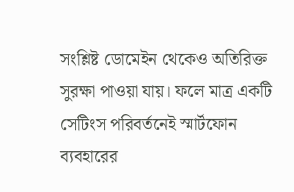সংশ্লিষ্ট ডোমেইন থেকেও অতিরিক্ত সুরক্ষা পাওয়া যায়। ফলে মাত্র একটি সেটিংস পরিবর্তনেই স্মার্টফোন ব্যবহারের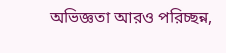অভিজ্ঞতা আরও পরিচ্ছন্ন,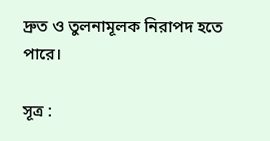দ্রুত ও তুলনামূলক নিরাপদ হতে পারে।

সূত্র :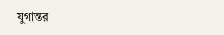যুগান্তর